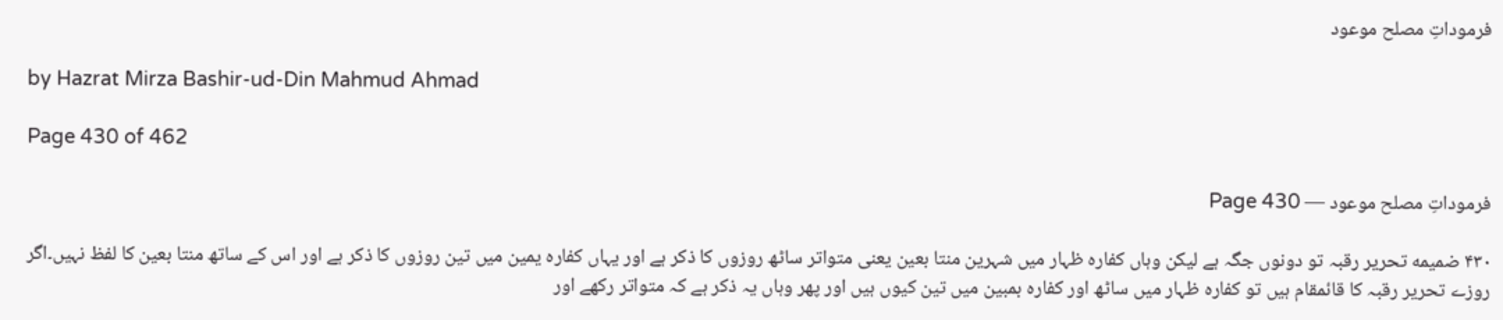فرموداتِ مصلح موعود

by Hazrat Mirza Bashir-ud-Din Mahmud Ahmad

Page 430 of 462

فرموداتِ مصلح موعود — Page 430

۴۳۰ ضمیمه تحریر رقبہ تو دونوں جگہ ہے لیکن وہاں کفارہ ظہار میں شہرین منتا بعین یعنی متواتر ساٹھ روزوں کا ذکر ہے اور یہاں کفارہ یمین میں تین روزوں کا ذکر ہے اور اس کے ساتھ منتا بعین کا لفظ نہیں۔اگر روزے تحریر رقبہ کا قائمقام ہیں تو کفارہ ظہار میں ساٹھ اور کفارہ بمبین میں تین کیوں ہیں اور پھر وہاں یہ ذکر ہے کہ متواتر رکھے اور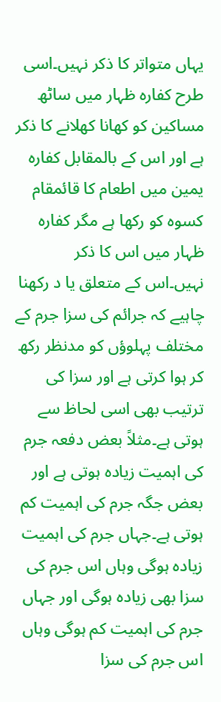یہاں متواتر کا ذکر نہیں۔اسی طرح کفارہ ظہار میں ساٹھ مساکین کو کھانا کھلانے کا ذکر ہے اور اس کے بالمقابل کفارہ یمین میں اطعام کا قائمقام کسوہ کو رکھا ہے مگر کفارہ ظہار میں اس کا ذکر نہیں۔اس کے متعلق یا د رکھنا چاہیے کہ جرائم کی سزا جرم کے مختلف پہلوؤں کو مدنظر رکھ کر ہوا کرتی ہے اور سزا کی ترتیب بھی اسی لحاظ سے ہوتی ہے۔مثلاً بعض دفعہ جرم کی اہمیت زیادہ ہوتی ہے اور بعض جگہ جرم کی اہمیت کم ہوتی ہے۔جہاں جرم کی اہمیت زیادہ ہوگی وہاں اس جرم کی سزا بھی زیادہ ہوگی اور جہاں جرم کی اہمیت کم ہوگی وہاں اس جرم کی سزا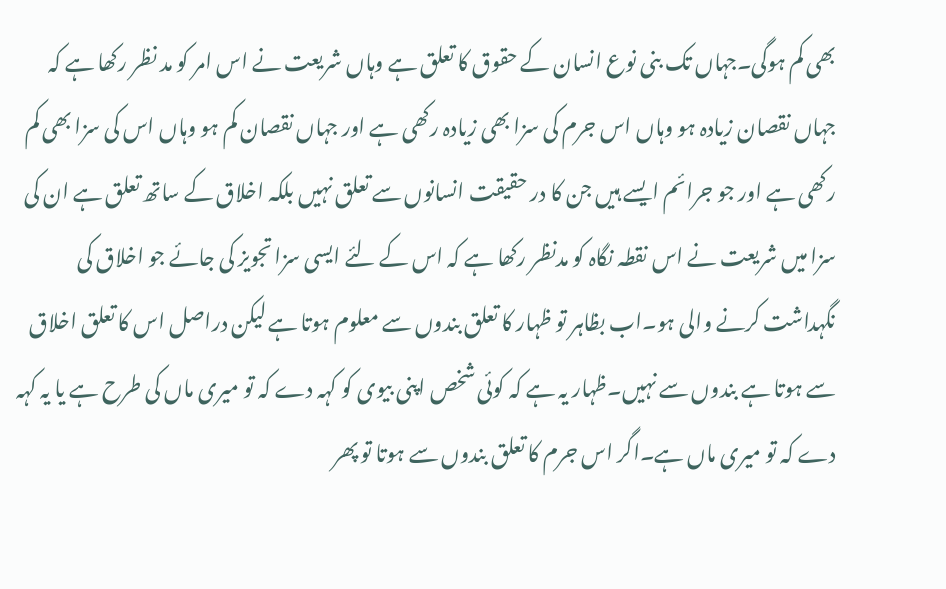بھی کم ہوگی۔جہاں تک بنی نوع انسان کے حقوق کا تعلق ہے وہاں شریعت نے اس امر کو مد نظر رکھا ہے کہ جہاں نقصان زیادہ ہو وہاں اس جرم کی سزا بھی زیادہ رکھی ہے اور جہاں نقصان کم ہو وہاں اس کی سزا بھی کم رکھی ہے اور جو جرائم ایسے ہیں جن کا در حقیقت انسانوں سے تعلق نہیں بلکہ اخلاق کے ساتھ تعلق ہے ان کی سزا میں شریعت نے اس نقطہ نگاہ کو مدنظر رکھا ہے کہ اس کے لئے ایسی سزا تجویز کی جائے جو اخلاق کی نگہداشت کرنے والی ہو۔اب بظاہر تو ظہار کا تعلق بندوں سے معلوم ہوتا ہے لیکن دراصل اس کا تعلق اخلاق سے ہوتا ہے بندوں سے نہیں۔ظہار یہ ہے کہ کوئی شخص اپنی بیوی کو کہہ دے کہ تو میری ماں کی طرح ہے یا یہ کہہ دے کہ تو میری ماں ہے۔اگر اس جرم کا تعلق بندوں سے ہوتا تو پھر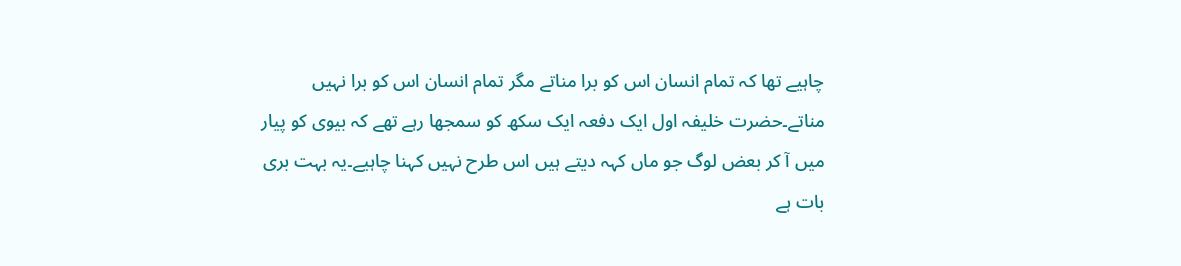چاہیے تھا کہ تمام انسان اس کو برا مناتے مگر تمام انسان اس کو برا نہیں مناتے۔حضرت خلیفہ اول ایک دفعہ ایک سکھ کو سمجھا رہے تھے کہ بیوی کو پیار میں آ کر بعض لوگ جو ماں کہہ دیتے ہیں اس طرح نہیں کہنا چاہیے۔یہ بہت بری بات ہے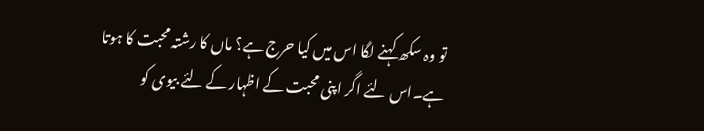تو وہ سکھ کہنے لگا اس میں کیا حرج ہے؟ ماں کا رشتہ محبت کا ہوتا ہے۔اس لئے اگر اپنی محبت کے اظہار کے لئے بیوی کو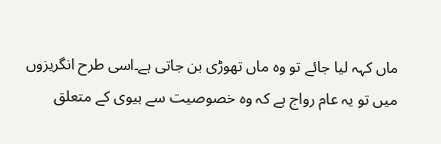ماں کہہ لیا جائے تو وہ ماں تھوڑی بن جاتی ہے۔اسی طرح انگریزوں میں تو یہ عام رواج ہے کہ وہ خصوصیت سے بیوی کے متعلق